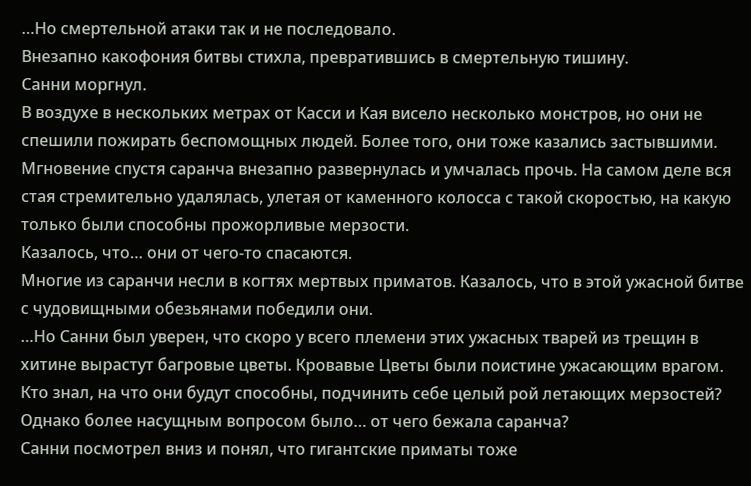…Но смертельной атаки так и не последовало.
Внезапно какофония битвы стихла, превратившись в смертельную тишину.
Санни моргнул.
В воздухе в нескольких метрах от Касси и Кая висело несколько монстров, но они не спешили пожирать беспомощных людей. Более того, они тоже казались застывшими.
Мгновение спустя саранча внезапно развернулась и умчалась прочь. На самом деле вся стая стремительно удалялась, улетая от каменного колосса с такой скоростью, на какую только были способны прожорливые мерзости.
Казалось, что… они от чего-то спасаются.
Многие из саранчи несли в когтях мертвых приматов. Казалось, что в этой ужасной битве с чудовищными обезьянами победили они.
…Но Санни был уверен, что скоро у всего племени этих ужасных тварей из трещин в хитине вырастут багровые цветы. Кровавые Цветы были поистине ужасающим врагом. Кто знал, на что они будут способны, подчинить себе целый рой летающих мерзостей?
Однако более насущным вопросом было… от чего бежала саранча?
Санни посмотрел вниз и понял, что гигантские приматы тоже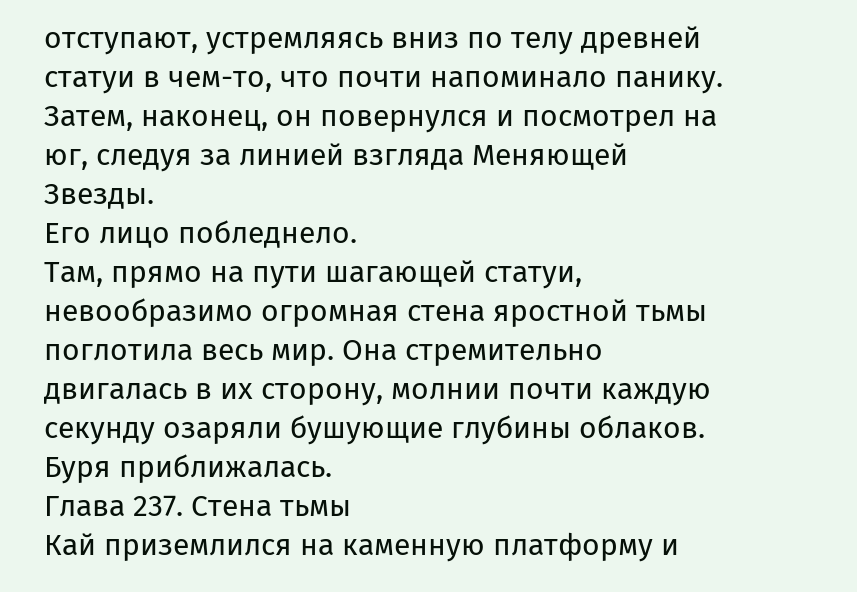отступают, устремляясь вниз по телу древней статуи в чем-то, что почти напоминало панику.
Затем, наконец, он повернулся и посмотрел на юг, следуя за линией взгляда Меняющей Звезды.
Его лицо побледнело.
Там, прямо на пути шагающей статуи, невообразимо огромная стена яростной тьмы поглотила весь мир. Она стремительно двигалась в их сторону, молнии почти каждую секунду озаряли бушующие глубины облаков.
Буря приближалась.
Глава 237. Стена тьмы
Кай приземлился на каменную платформу и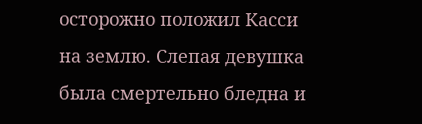осторожно положил Касси на землю. Слепая девушка была смертельно бледна и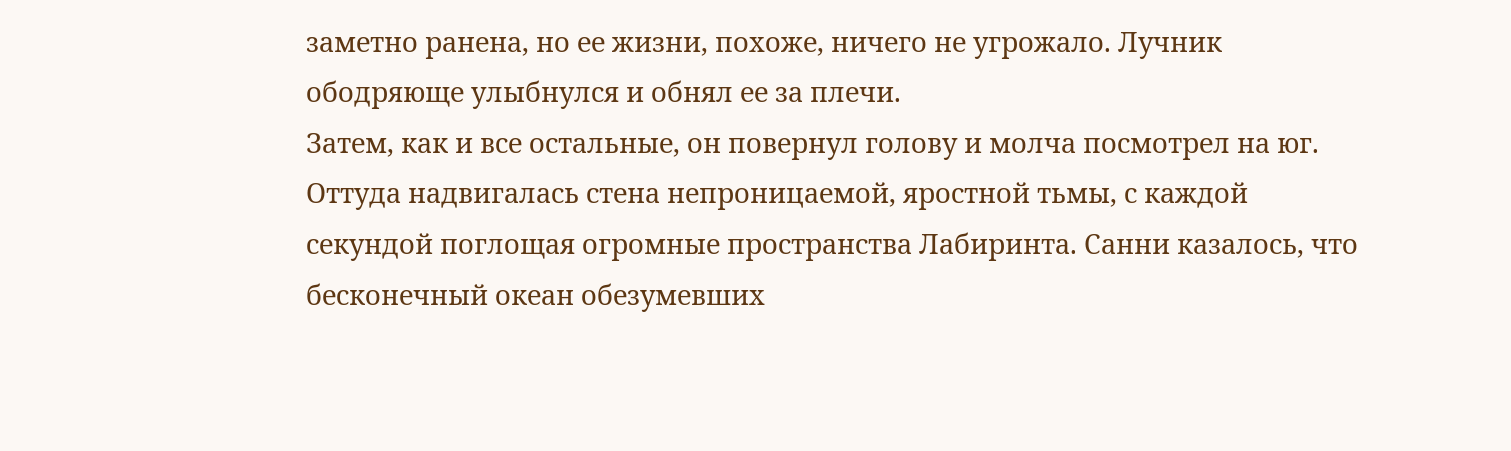заметно ранена, но ее жизни, похоже, ничего не угрожало. Лучник ободряюще улыбнулся и обнял ее за плечи.
Затем, как и все остальные, он повернул голову и молча посмотрел на юг.
Оттуда надвигалась стена непроницаемой, яростной тьмы, с каждой секундой поглощая огромные пространства Лабиринта. Санни казалось, что бесконечный океан обезумевших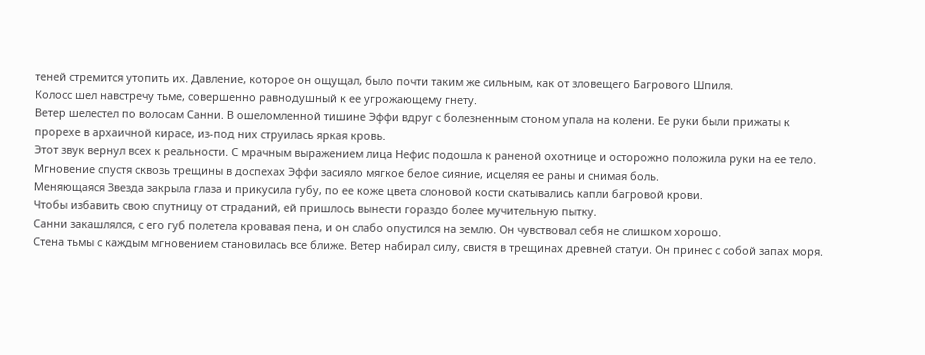теней стремится утопить их. Давление, которое он ощущал, было почти таким же сильным, как от зловещего Багрового Шпиля.
Колосс шел навстречу тьме, совершенно равнодушный к ее угрожающему гнету.
Ветер шелестел по волосам Санни. В ошеломленной тишине Эффи вдруг с болезненным стоном упала на колени. Ее руки были прижаты к прорехе в архаичной кирасе, из-под них струилась яркая кровь.
Этот звук вернул всех к реальности. С мрачным выражением лица Нефис подошла к раненой охотнице и осторожно положила руки на ее тело. Мгновение спустя сквозь трещины в доспехах Эффи засияло мягкое белое сияние, исцеляя ее раны и снимая боль.
Меняющаяся Звезда закрыла глаза и прикусила губу, по ее коже цвета слоновой кости скатывались капли багровой крови.
Чтобы избавить свою спутницу от страданий, ей пришлось вынести гораздо более мучительную пытку.
Санни закашлялся, с его губ полетела кровавая пена, и он слабо опустился на землю. Он чувствовал себя не слишком хорошо.
Стена тьмы с каждым мгновением становилась все ближе. Ветер набирал силу, свистя в трещинах древней статуи. Он принес с собой запах моря.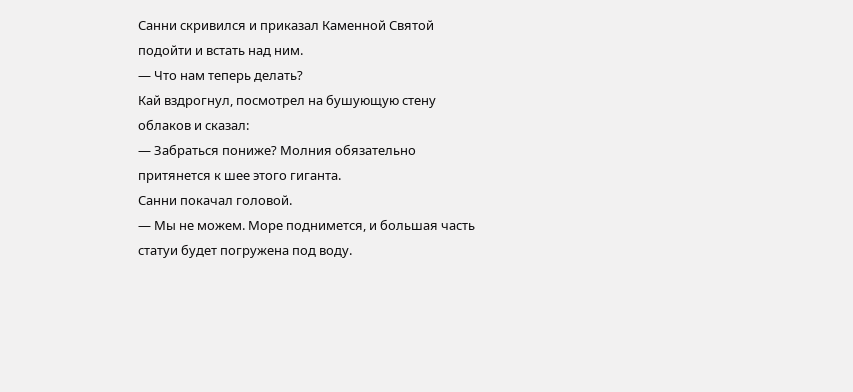Санни скривился и приказал Каменной Святой подойти и встать над ним.
— Что нам теперь делать?
Кай вздрогнул, посмотрел на бушующую стену облаков и сказал:
— Забраться пониже? Молния обязательно притянется к шее этого гиганта.
Санни покачал головой.
— Мы не можем. Море поднимется, и большая часть статуи будет погружена под воду.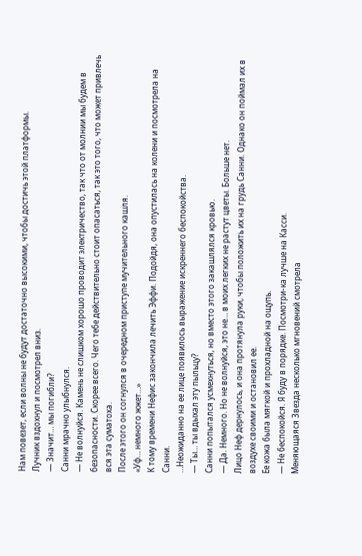Нам повезет, если волны не будут достаточно высокими, чтобы достичь этой платформы.
Лучник вздохнул и посмотрел вниз.
— Значит… мы погибли?
Санни мрачно улыбнулся.
— Не волнуйся. Камень не слишком хорошо проводит электричество, так что от молнии мы будем в безопасности. Скорее всего. Чего тебе действительно стоит опасаться, так это того, что может привлечь вся эта суматоха.
После этого он согнулся в очередном приступе мучительного кашля.
«Уф… немного жжет…»
К тому времени Нефис закончила лечить Эффи. Подойдя, она опустилась на колени и посмотрела на Санни.
…Неожиданно на ее лице появилось выражение искреннего беспокойства.
— Ты… ты вдыхал эту пыльцу?
Санни попытался усмехнуться, но вместо этого закашлялся кровью.
— Да. Немного. Но не волнуйся, это не… в моих легких не растут цветы. Больше нет.
Лицо Неф дернулось, и она протянула руки, чтобы положить их на грудь Санни. Однако он поймал их в воздухе своими и остановил ее.
Ее кожа была мягкой и прохладной на ощупь.
— Не беспокойся. Я буду в порядке. Посмотри-ка лучше на Касси.
Меняющаяся Звезда несколько мгновений смотрела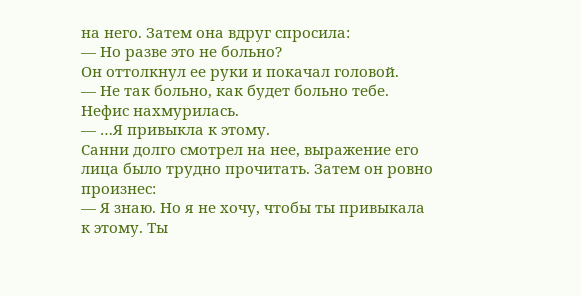на него. Затем она вдруг спросила:
— Но разве это не больно?
Он оттолкнул ее руки и покачал головой.
— Не так больно, как будет больно тебе.
Нефис нахмурилась.
— …Я привыкла к этому.
Санни долго смотрел на нее, выражение его лица было трудно прочитать. Затем он ровно произнес:
— Я знаю. Но я не хочу, чтобы ты привыкала к этому. Ты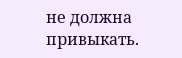не должна привыкать.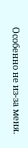Особенно не из-за меня.